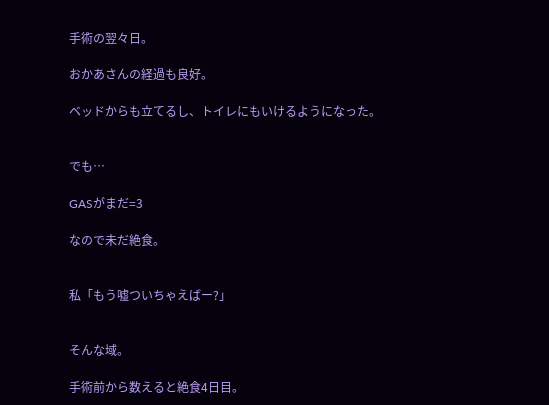手術の翌々日。

おかあさんの経過も良好。

ベッドからも立てるし、トイレにもいけるようになった。


でも…

GASがまだ=3

なので未だ絶食。


私「もう嘘ついちゃえばー?」


そんな域。

手術前から数えると絶食4日目。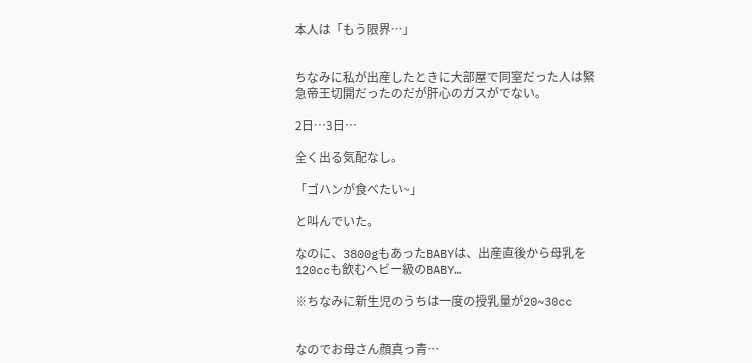本人は「もう限界…」


ちなみに私が出産したときに大部屋で同室だった人は緊急帝王切開だったのだが肝心のガスがでない。

2日…3日…

全く出る気配なし。

「ゴハンが食べたい~」

と叫んでいた。

なのに、3800gもあったBABYは、出産直後から母乳を120ccも飲むヘビー級のBABY…

※ちなみに新生児のうちは一度の授乳量が20~30cc


なのでお母さん顔真っ青…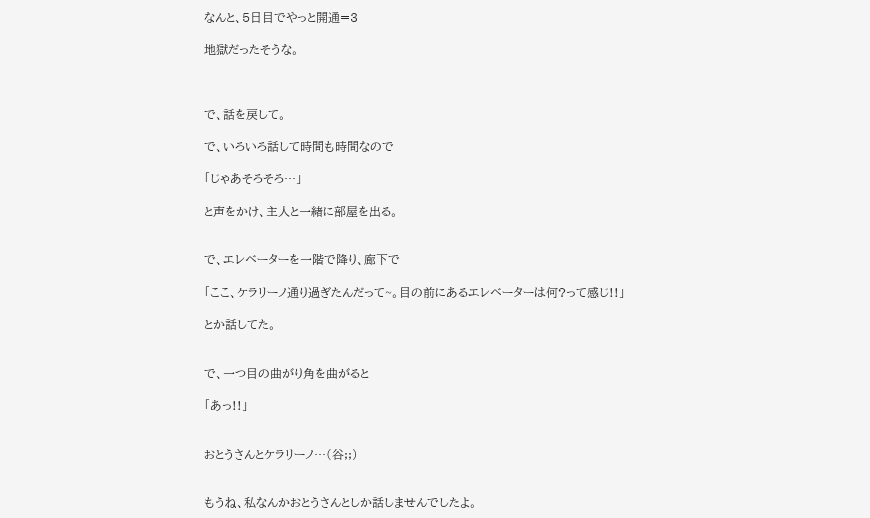なんと、5日目でやっと開通=3

地獄だったそうな。



で、話を戻して。

で、いろいろ話して時間も時間なので

「じゃあそろそろ…」

と声をかけ、主人と一緒に部屋を出る。


で、エレベーターを一階で降り、廊下で

「ここ、ケラリーノ通り過ぎたんだって~。目の前にあるエレベーターは何?って感じ!!」

とか話してた。


で、一つ目の曲がり角を曲がると

「あっ!!」


おとうさんとケラリーノ…(谷;;)


もうね、私なんかおとうさんとしか話しませんでしたよ。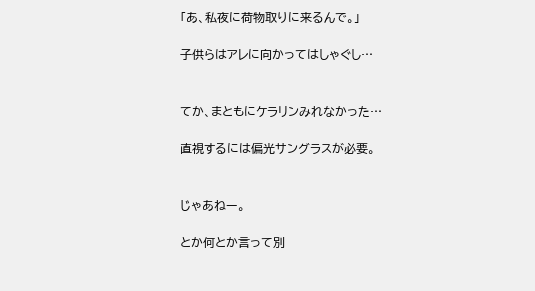「あ、私夜に荷物取りに来るんで。」

子供らはアレに向かってはしゃぐし…


てか、まともにケラリンみれなかった…

直視するには偏光サングラスが必要。


じゃあねー。

とか何とか言って別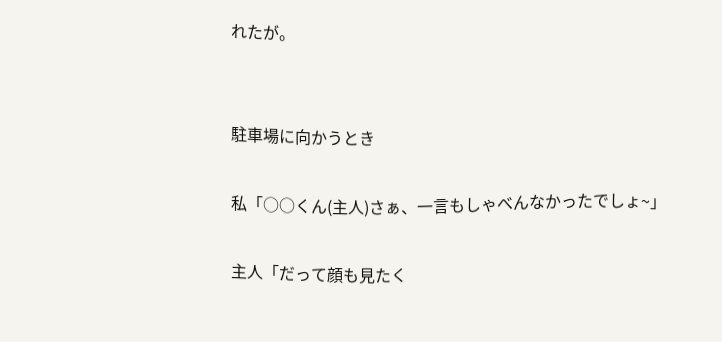れたが。


駐車場に向かうとき

私「○○くん(主人)さぁ、一言もしゃべんなかったでしょ~」

主人「だって顔も見たく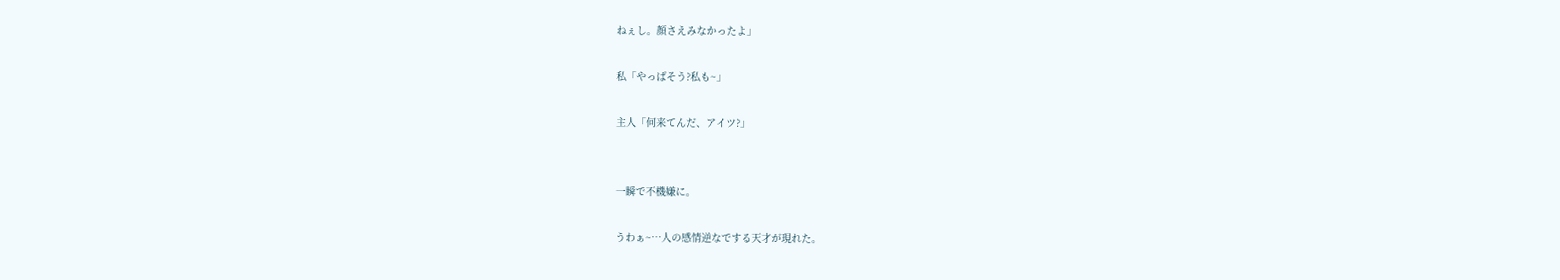ねぇし。顔さえみなかったよ」

私「やっぱそう?私も~」

主人「何来てんだ、アイツ?」


一瞬で不機嫌に。

うわぁ~…人の感情逆なでする天才が現れた。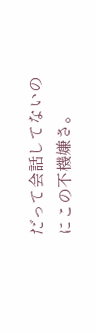だって会話してないのにこの不機嫌さ。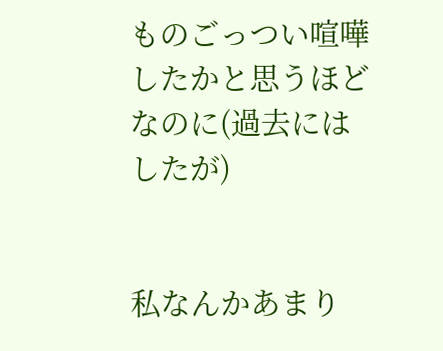ものごっつい喧嘩したかと思うほどなのに(過去にはしたが)


私なんかあまり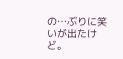の…ぶりに笑いが出たけど。